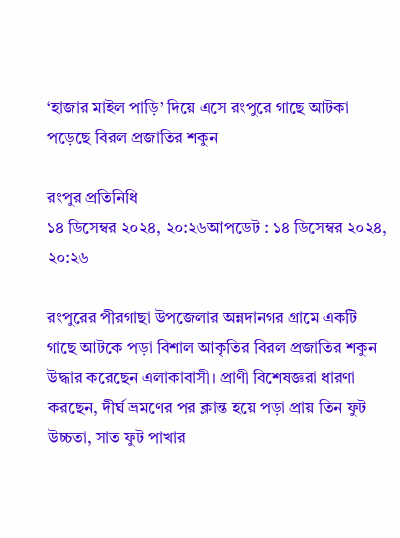‘হাজার মাইল পাড়ি’ দিয়ে এসে রংপুরে গাছে আটকা পড়েছে বিরল প্রজাতির শকুন

রংপুর প্রতিনিধি
১৪ ডিসেম্বর ২০২৪, ২০:২৬আপডেট : ১৪ ডিসেম্বর ২০২৪, ২০:২৬

রংপুরের পীরগাছা উপজেলার অন্নদানগর গ্রামে একটি গাছে আটকে পড়া বিশাল আকৃতির বিরল প্রজাতির শকুন উদ্ধার করেছেন এলাকাবাসী। প্রাণী বিশেষজ্ঞরা ধারণা করছেন, দীর্ঘ ভ্রমণের পর ক্লান্ত হয়ে পড়া প্রায় তিন ফুট উচ্চতা, সাত ফুট পাখার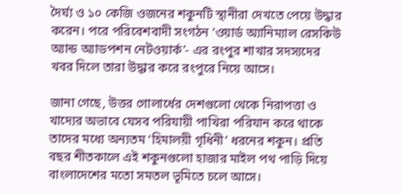দৈর্ঘ্য ও ১০ কেজি ওজনের শকুনটি স্থানীরা দেখতে পেয়ে উদ্ধার করেন। পরে পরিবেশবাদী সংগঠন ‘ওয়ার্ড অ্যানিম্যাল রেসকিউ অ্যান্ড অ্যাডপশন নেটওয়ার্ক’- এর রংপুর শাখার সদস্যদের খবর দিলে তারা উদ্ধার করে রংপুরে নিয়ে আসে।

জানা গেছে, উত্তর গোলার্ধের দেশগুলো থেকে নিরাপত্তা ও খাদ্যের অভাবে যেসব পরিযায়ী পাখিরা পরিযান করে থাকে তাদের মধ্যে অন্যতম ‘হিমালয়ী গৃধিনী’ ধরনের শকুন। প্রতি বছর শীতকালে এই শকুনগুলো হাজার মাইল পথ পাড়ি দিয়ে বাংলাদেশের মতো সমতল ভূমিতে চলে আসে।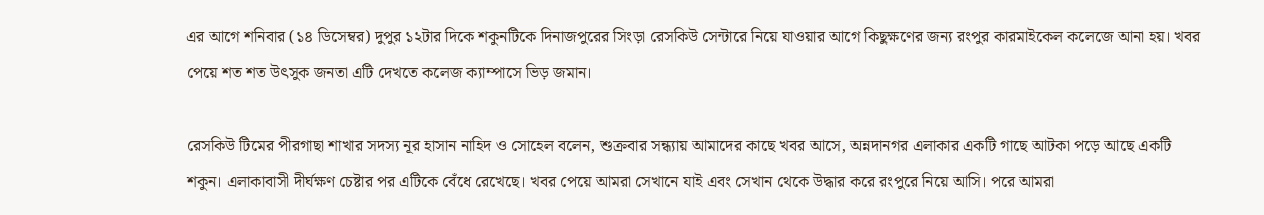এর আগে শনিবার (১৪ ডিসেম্বর) দুপুর ১২টার দিকে শকুনটিকে দিনাজপুরের সিংড়া রেসকিউ সেন্টারে নিয়ে যাওয়ার আগে কিছুক্ষণের জন্য রংপুর কারমাইকেল কলেজে আনা হয়। খবর পেয়ে শত শত উৎসুক জনতা এটি দেখতে কলেজ ক্যাম্পাসে ভিড় জমান।

রেসকিউ টিমের পীরগাছা শাখার সদস্য নূর হাসান নাহিদ ও সোহেল বলেন, শুক্রবার সন্ধ্যায় আমাদের কাছে খবর আসে, অন্নদানগর এলাকার একটি গাছে আটকা পড়ে আছে একটি শকুন। এলাকাবাসী দীর্ঘক্ষণ চেষ্টার পর এটিকে বেঁধে রেখেছে। খবর পেয়ে আমরা সেখানে যাই এবং সেখান থেকে উদ্ধার করে রংপুরে নিয়ে আসি। পরে আমরা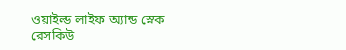ওয়াইল্ড লাইফ অ্যান্ড স্নেক রেসকিউ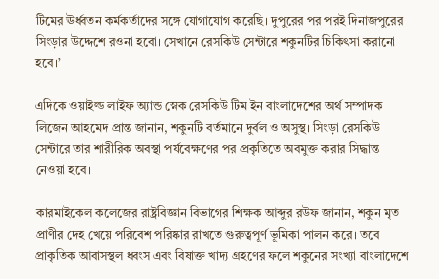টিমের ঊর্ধ্বতন কর্মকর্তাদের সঙ্গে যোগাযোগ করেছি। দুপুরের পর পরই দিনাজপুরের সিংড়ার উদ্দেশে রওনা হবো। সেখানে রেসকিউ সেন্টারে শকুনটির চিকিৎসা করানো হবে।’

এদিকে ওয়াইল্ড লাইফ অ্যান্ড স্নেক রেসকিউ টিম ইন বাংলাদেশের অর্থ সম্পাদক লিজেন আহমেদ প্রান্ত জানান, শকুনটি বর্তমানে দুর্বল ও অসুস্থ। সিংড়া রেসকিউ সেন্টারে তার শারীরিক অবস্থা পর্যবেক্ষণের পর প্রকৃতিতে অবমুক্ত করার সিদ্ধান্ত নেওয়া হবে।

কারমাইকেল কলেজের রাষ্ট্রবিজ্ঞান বিভাগের শিক্ষক আব্দুর রউফ জানান, শকুন মৃত প্রাণীর দেহ খেয়ে পরিবেশ পরিষ্কার রাখতে গুরুত্বপূর্ণ ভূমিকা পালন করে। তবে প্রাকৃতিক আবাসস্থল ধ্বংস এবং বিষাক্ত খাদ্য গ্রহণের ফলে শকুনের সংখ্যা বাংলাদেশে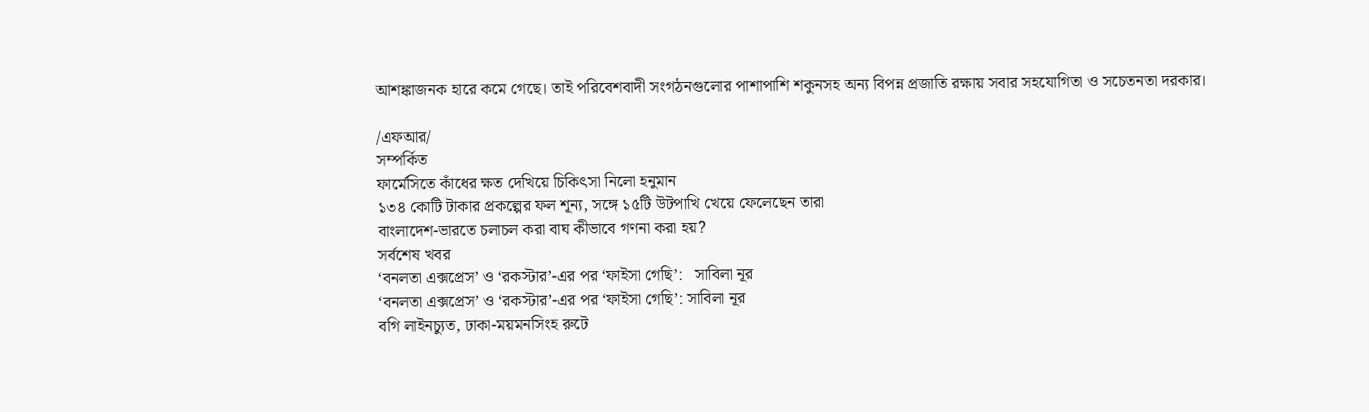আশঙ্কাজনক হারে কমে গেছে। তাই পরিবেশবাদী সংগঠনগুলোর পাশাপাশি শকুনসহ অন্য বিপন্ন প্রজাতি রক্ষায় সবার সহযোগিতা ও সচেতনতা দরকার।

/এফআর/
সম্পর্কিত
ফার্মেসিতে কাঁধের ক্ষত দেখিয়ে চিকিৎসা নিলো হনুমান
১৩৪ কোটি টাকার প্রকল্পের ফল শূন্য, সঙ্গে ১৫টি উটপাখি খেয়ে ফেলেছেন তারা
বাংলাদেশ-ভারতে চলাচল করা বাঘ কীভাবে গণনা করা হয়?
সর্বশেষ খবর
‘বনলতা এক্সপ্রেস’ ও ‘রকস্টার’-এর পর ‘ফাইসা গেছি’:   সাবিলা নূর
‘বনলতা এক্সপ্রেস’ ও ‘রকস্টার’-এর পর ‘ফাইসা গেছি’: সাবিলা নূর
বগি লাইনচ্যুত, ঢাকা-ময়মনসিংহ রুটে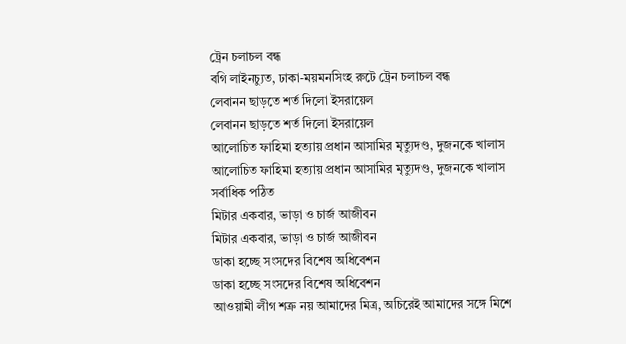ট্রেন চলাচল বন্ধ
বগি লাইনচ্যুত, ঢাকা-ময়মনসিংহ রুটে ট্রেন চলাচল বন্ধ
লেবানন ছাড়তে শর্ত দিলো ইসরায়েল
লেবানন ছাড়তে শর্ত দিলো ইসরায়েল
আলোচিত ফাহিমা হত্যায় প্রধান আসামির মৃত্যুদণ্ড, দুজনকে খালাস
আলোচিত ফাহিমা হত্যায় প্রধান আসামির মৃত্যুদণ্ড, দুজনকে খালাস
সর্বাধিক পঠিত
মিটার একবার, ভাড়া ও চার্জ আজীবন
মিটার একবার, ভাড়া ও চার্জ আজীবন
ডাকা হচ্ছে সংসদের বিশেষ অধিবেশন
ডাকা হচ্ছে সংসদের বিশেষ অধিবেশন
আওয়ামী লীগ শত্রু নয় আমাদের মিত্র, অচিরেই আমাদের সঙ্গে মিশে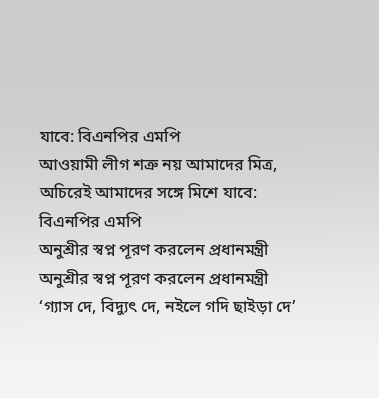যাবে: বিএনপির এমপি
আওয়ামী লীগ শত্রু নয় আমাদের মিত্র, অচিরেই আমাদের সঙ্গে মিশে যাবে: বিএনপির এমপি
অনুশ্রীর স্বপ্ন পূরণ করলেন প্রধানমন্ত্রী
অনুশ্রীর স্বপ্ন পূরণ করলেন প্রধানমন্ত্রী
‘গ্যাস দে, বিদ্যুৎ দে, নইলে গদি ছাইড়া দে’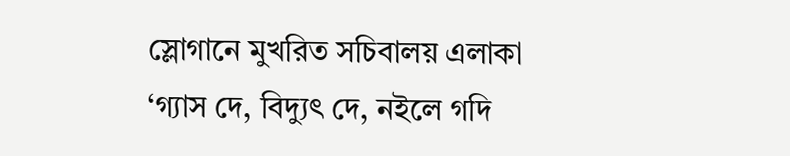স্লোগানে মুখরিত সচিবালয় এলাকা
‘গ্যাস দে, বিদ্যুৎ দে, নইলে গদি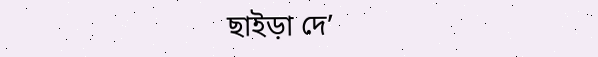ছাইড়া দে’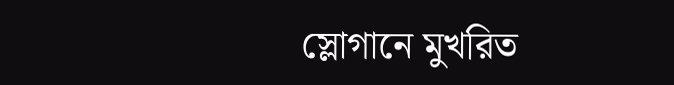স্লোগানে মুখরিত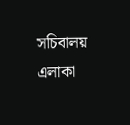সচিবালয় এলাকা